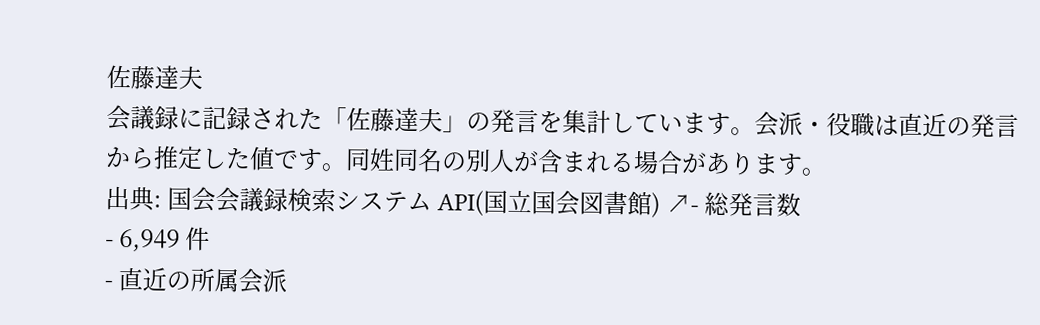佐藤達夫
会議録に記録された「佐藤達夫」の発言を集計しています。会派・役職は直近の発言から推定した値です。同姓同名の別人が含まれる場合があります。
出典: 国会会議録検索システム API(国立国会図書館) ↗- 総発言数
- 6,949 件
- 直近の所属会派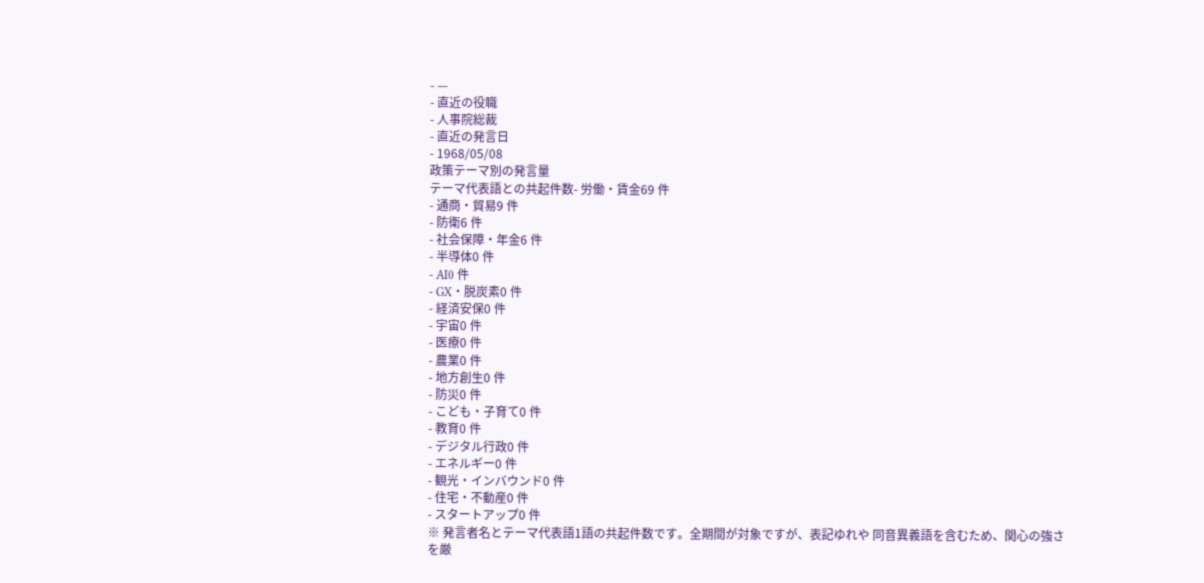- —
- 直近の役職
- 人事院総裁
- 直近の発言日
- 1968/05/08
政策テーマ別の発言量
テーマ代表語との共起件数- 労働・賃金69 件
- 通商・貿易9 件
- 防衛6 件
- 社会保障・年金6 件
- 半導体0 件
- AI0 件
- GX・脱炭素0 件
- 経済安保0 件
- 宇宙0 件
- 医療0 件
- 農業0 件
- 地方創生0 件
- 防災0 件
- こども・子育て0 件
- 教育0 件
- デジタル行政0 件
- エネルギー0 件
- 観光・インバウンド0 件
- 住宅・不動産0 件
- スタートアップ0 件
※ 発言者名とテーマ代表語1語の共起件数です。全期間が対象ですが、表記ゆれや 同音異義語を含むため、関心の強さを厳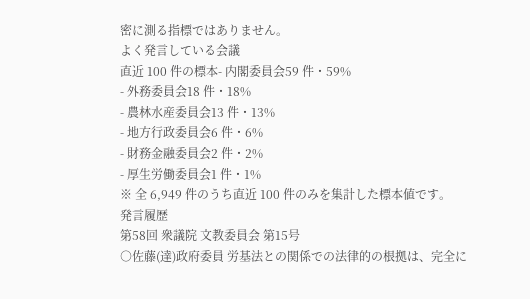密に測る指標ではありません。
よく発言している会議
直近 100 件の標本- 内閣委員会59 件・59%
- 外務委員会18 件・18%
- 農林水産委員会13 件・13%
- 地方行政委員会6 件・6%
- 財務金融委員会2 件・2%
- 厚生労働委員会1 件・1%
※ 全 6,949 件のうち直近 100 件のみを集計した標本値です。
発言履歴
第58回 衆議院 文教委員会 第15号
○佐藤(達)政府委員 労基法との関係での法律的の根拠は、完全に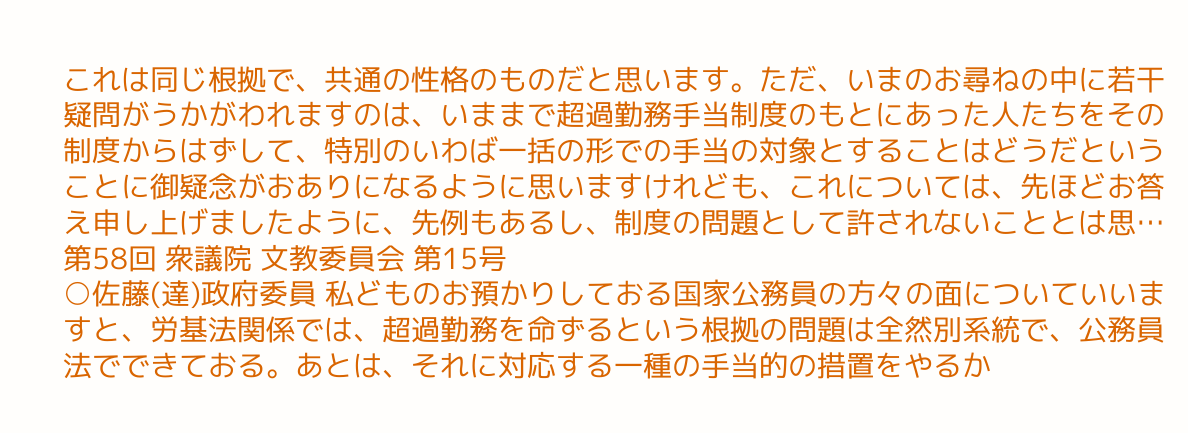これは同じ根拠で、共通の性格のものだと思います。ただ、いまのお尋ねの中に若干疑問がうかがわれますのは、いままで超過勤務手当制度のもとにあった人たちをその制度からはずして、特別のいわば一括の形での手当の対象とすることはどうだということに御疑念がおありになるように思いますけれども、これについては、先ほどお答え申し上げましたように、先例もあるし、制度の問題として許されないこととは思…
第58回 衆議院 文教委員会 第15号
○佐藤(達)政府委員 私どものお預かりしておる国家公務員の方々の面についていいますと、労基法関係では、超過勤務を命ずるという根拠の問題は全然別系統で、公務員法でできておる。あとは、それに対応する一種の手当的の措置をやるか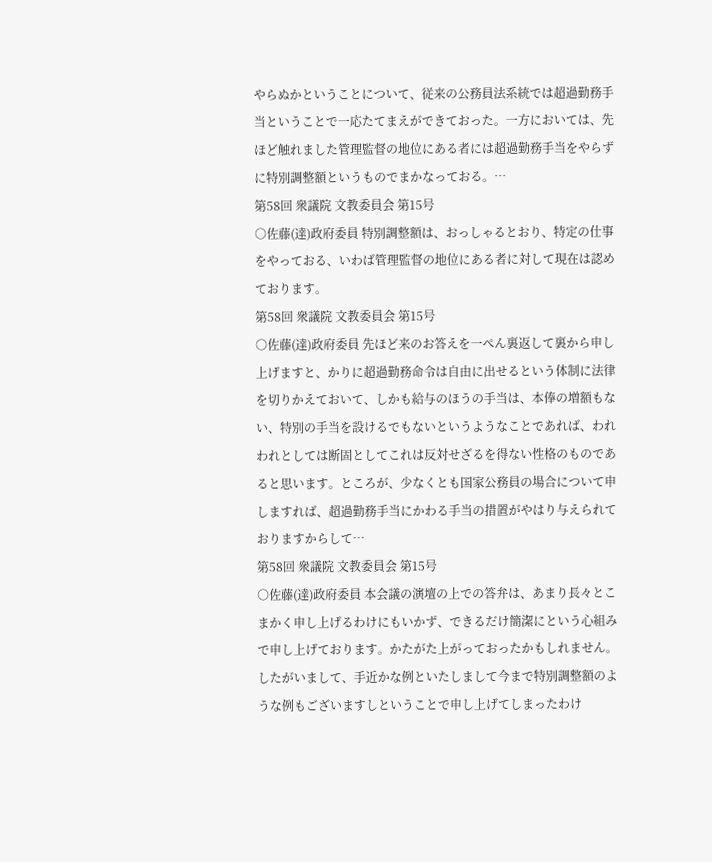やらぬかということについて、従来の公務員法系統では超過勤務手当ということで一応たてまえができておった。一方においては、先ほど触れました管理監督の地位にある者には超過勤務手当をやらずに特別調整額というものでまかなっておる。…
第58回 衆議院 文教委員会 第15号
○佐藤(達)政府委員 特別調整額は、おっしゃるとおり、特定の仕事をやっておる、いわば管理監督の地位にある者に対して現在は認めております。
第58回 衆議院 文教委員会 第15号
○佐藤(達)政府委員 先ほど来のお答えを一ぺん裏返して裏から申し上げますと、かりに超過勤務命令は自由に出せるという体制に法律を切りかえておいて、しかも給与のほうの手当は、本俸の増額もない、特別の手当を設けるでもないというようなことであれば、われわれとしては断固としてこれは反対せざるを得ない性格のものであると思います。ところが、少なくとも国家公務員の場合について申しますれば、超過勤務手当にかわる手当の措置がやはり与えられておりますからして…
第58回 衆議院 文教委員会 第15号
○佐藤(達)政府委員 本会議の演壇の上での答弁は、あまり長々とこまかく申し上げるわけにもいかず、できるだけ簡潔にという心組みで申し上げております。かたがた上がっておったかもしれません。したがいまして、手近かな例といたしまして今まで特別調整額のような例もございますしということで申し上げてしまったわけ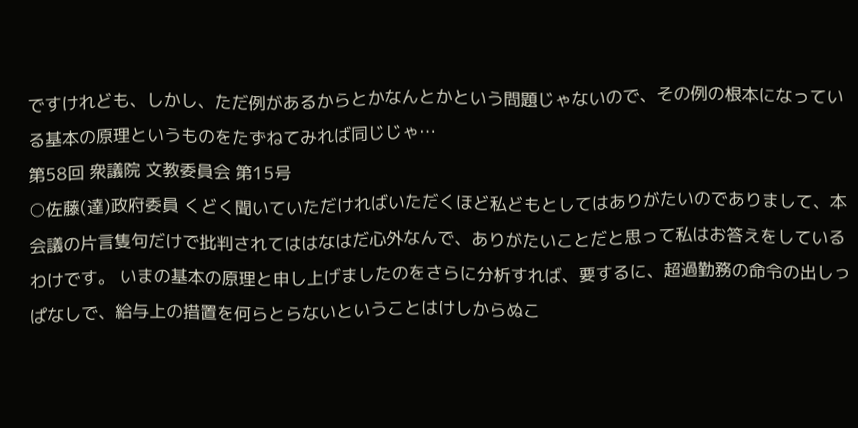ですけれども、しかし、ただ例があるからとかなんとかという問題じゃないので、その例の根本になっている基本の原理というものをたずねてみれば同じじゃ…
第58回 衆議院 文教委員会 第15号
○佐藤(達)政府委員 くどく聞いていただければいただくほど私どもとしてはありがたいのでありまして、本会議の片言隻句だけで批判されてははなはだ心外なんで、ありがたいことだと思って私はお答えをしているわけです。 いまの基本の原理と申し上げましたのをさらに分析すれば、要するに、超過勤務の命令の出しっぱなしで、給与上の措置を何らとらないということはけしからぬこ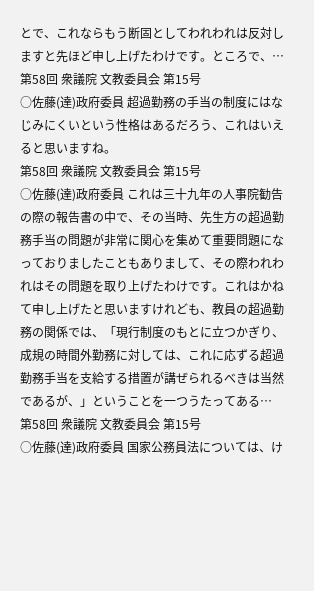とで、これならもう断固としてわれわれは反対しますと先ほど申し上げたわけです。ところで、…
第58回 衆議院 文教委員会 第15号
○佐藤(達)政府委員 超過勤務の手当の制度にはなじみにくいという性格はあるだろう、これはいえると思いますね。
第58回 衆議院 文教委員会 第15号
○佐藤(達)政府委員 これは三十九年の人事院勧告の際の報告書の中で、その当時、先生方の超過勤務手当の問題が非常に関心を集めて重要問題になっておりましたこともありまして、その際われわれはその問題を取り上げたわけです。これはかねて申し上げたと思いますけれども、教員の超過勤務の関係では、「現行制度のもとに立つかぎり、成規の時間外勤務に対しては、これに応ずる超過勤務手当を支給する措置が講ぜられるべきは当然であるが、」ということを一つうたってある…
第58回 衆議院 文教委員会 第15号
○佐藤(達)政府委員 国家公務員法については、け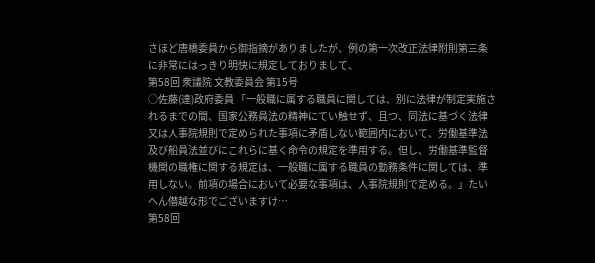さほど唐橋委員から御指摘がありましたが、例の第一次改正法律附則第三条に非常にはっきり明快に規定しておりまして、
第58回 衆議院 文教委員会 第15号
○佐藤(達)政府委員 「一般職に属する職員に関しては、別に法律が制定実施されるまでの間、国家公務員法の精神にてい触せず、且つ、同法に基づく法律又は人事院規則で定められた事項に矛盾しない範囲内において、労働基準法及び船員法並びにこれらに基く命令の規定を準用する。但し、労働基準監督機関の職権に関する規定は、一般職に属する職員の勤務条件に関しては、準用しない。前項の場合において必要な事項は、人事院規則で定める。」たいへん僣越な形でございますけ…
第58回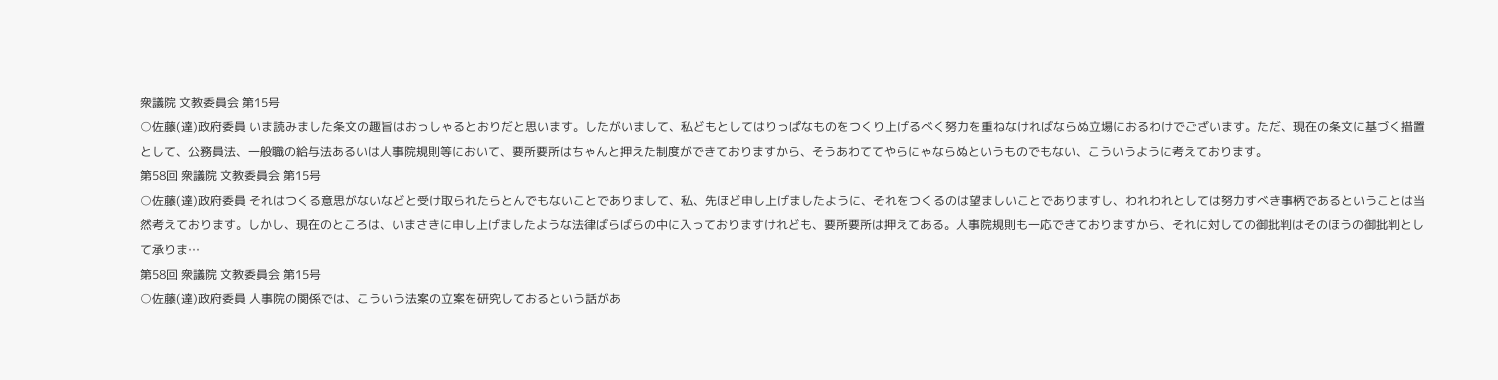衆議院 文教委員会 第15号
○佐藤(達)政府委員 いま読みました条文の趣旨はおっしゃるとおりだと思います。したがいまして、私どもとしてはりっぱなものをつくり上げるべく努力を重ねなければならぬ立場におるわけでございます。ただ、現在の条文に基づく措置として、公務員法、一般職の給与法あるいは人事院規則等において、要所要所はちゃんと押えた制度ができておりますから、そうあわててやらにゃならぬというものでもない、こういうように考えております。
第58回 衆議院 文教委員会 第15号
○佐藤(達)政府委員 それはつくる意思がないなどと受け取られたらとんでもないことでありまして、私、先ほど申し上げましたように、それをつくるのは望ましいことでありますし、われわれとしては努力すべき事柄であるということは当然考えております。しかし、現在のところは、いまさきに申し上げましたような法律ばらばらの中に入っておりますけれども、要所要所は押えてある。人事院規則も一応できておりますから、それに対しての御批判はそのほうの御批判として承りま…
第58回 衆議院 文教委員会 第15号
○佐藤(達)政府委員 人事院の関係では、こういう法案の立案を研究しておるという話があ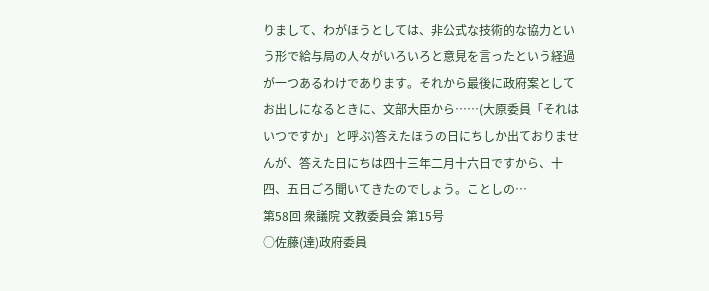りまして、わがほうとしては、非公式な技術的な協力という形で給与局の人々がいろいろと意見を言ったという経過が一つあるわけであります。それから最後に政府案としてお出しになるときに、文部大臣から……(大原委員「それはいつですか」と呼ぶ)答えたほうの日にちしか出ておりませんが、答えた日にちは四十三年二月十六日ですから、十四、五日ごろ聞いてきたのでしょう。ことしの…
第58回 衆議院 文教委員会 第15号
○佐藤(達)政府委員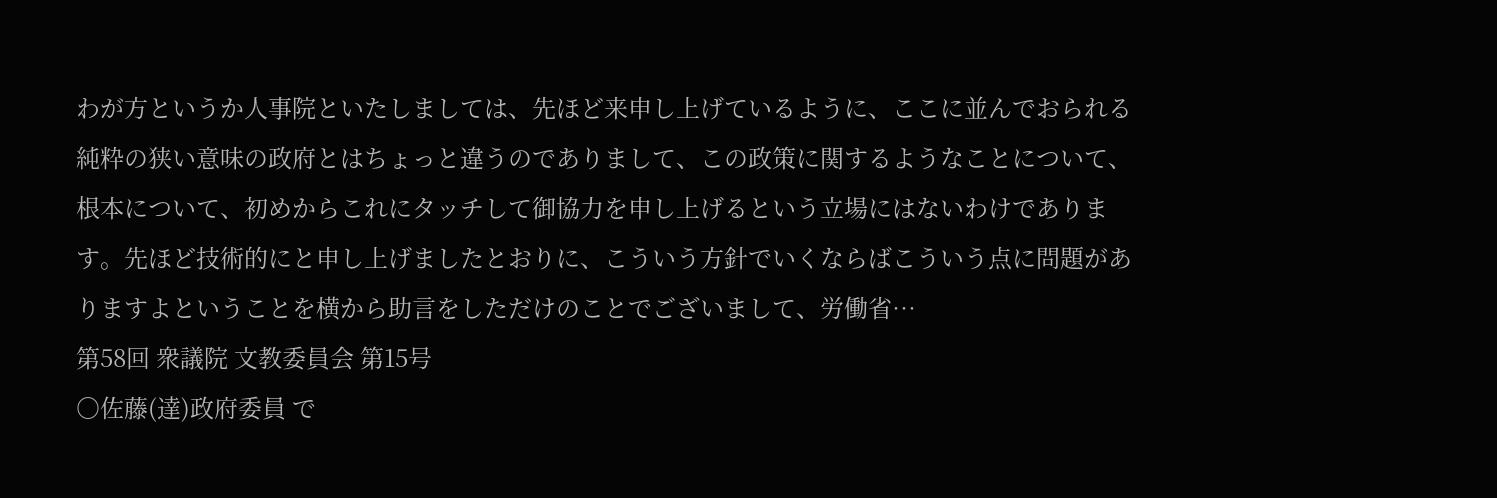わが方というか人事院といたしましては、先ほど来申し上げているように、ここに並んでおられる純粋の狭い意味の政府とはちょっと違うのでありまして、この政策に関するようなことについて、根本について、初めからこれにタッチして御協力を申し上げるという立場にはないわけであります。先ほど技術的にと申し上げましたとおりに、こういう方針でいくならばこういう点に問題がありますよということを横から助言をしただけのことでございまして、労働省…
第58回 衆議院 文教委員会 第15号
○佐藤(達)政府委員 で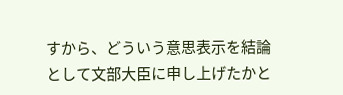すから、どういう意思表示を結論として文部大臣に申し上げたかと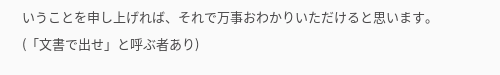いうことを申し上げれば、それで万事おわかりいただけると思います。(「文書で出せ」と呼ぶ者あり)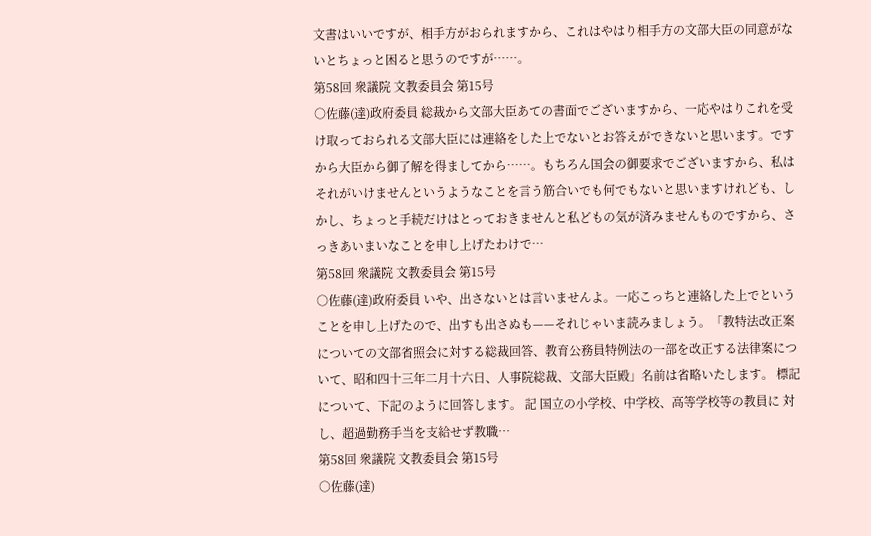文書はいいですが、相手方がおられますから、これはやはり相手方の文部大臣の同意がないとちょっと困ると思うのですが……。
第58回 衆議院 文教委員会 第15号
○佐藤(達)政府委員 総裁から文部大臣あての書面でございますから、一応やはりこれを受け取っておられる文部大臣には連絡をした上でないとお答えができないと思います。ですから大臣から御了解を得ましてから……。もちろん国会の御要求でございますから、私はそれがいけませんというようなことを言う筋合いでも何でもないと思いますけれども、しかし、ちょっと手続だけはとっておきませんと私どもの気が済みませんものですから、さっきあいまいなことを申し上げたわけで…
第58回 衆議院 文教委員会 第15号
○佐藤(達)政府委員 いや、出さないとは言いませんよ。一応こっちと連絡した上でということを申し上げたので、出すも出さぬも——それじゃいま読みましょう。「教特法改正案についての文部省照会に対する総裁回答、教育公務員特例法の一部を改正する法律案について、昭和四十三年二月十六日、人事院総裁、文部大臣殿」名前は省略いたします。 標記について、下記のように回答します。 記 国立の小学校、中学校、高等学校等の教員に 対し、超過勤務手当を支給せず教職…
第58回 衆議院 文教委員会 第15号
○佐藤(達)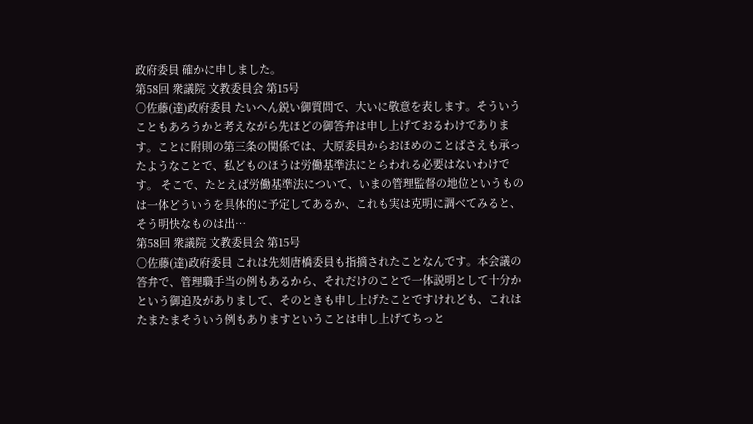政府委員 確かに申しました。
第58回 衆議院 文教委員会 第15号
○佐藤(達)政府委員 たいへん鋭い御質問で、大いに敬意を表します。そういうこともあろうかと考えながら先ほどの御答弁は申し上げておるわけであります。ことに附則の第三条の関係では、大原委員からおほめのことばさえも承ったようなことで、私どものほうは労働基準法にとらわれる必要はないわけです。 そこで、たとえば労働基準法について、いまの管理監督の地位というものは一体どういうを具体的に予定してあるか、これも実は克明に調べてみると、そう明快なものは出…
第58回 衆議院 文教委員会 第15号
○佐藤(達)政府委員 これは先刻唐橋委員も指摘されたことなんです。本会議の答弁で、管理職手当の例もあるから、それだけのことで一体説明として十分かという御追及がありまして、そのときも申し上げたことですけれども、これはたまたまそういう例もありますということは申し上げてちっと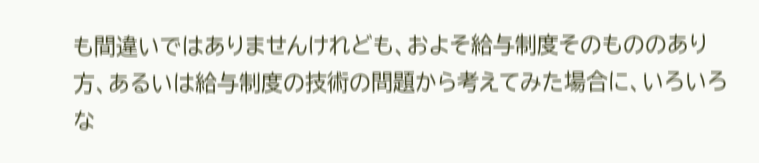も間違いではありませんけれども、およそ給与制度そのもののあり方、あるいは給与制度の技術の問題から考えてみた場合に、いろいろな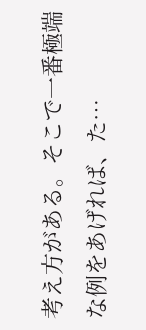考え方がある。そこで一番極端な例をあげれば、た…